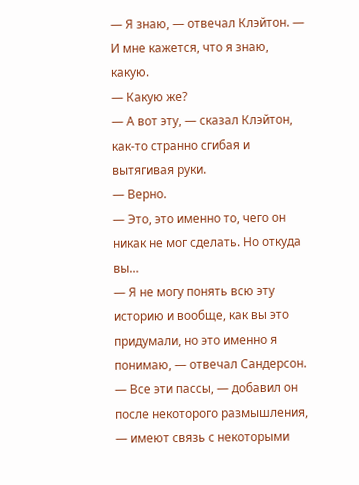— Я знаю, — отвечал Клэйтон. — И мне кажется, что я знаю, какую.
— Какую же?
— А вот эту, — сказал Клэйтон, как-то странно сгибая и вытягивая руки.
— Верно.
— Это, это именно то, чего он никак не мог сделать. Но откуда вы…
— Я не могу понять всю эту историю и вообще, как вы это придумали, но это именно я понимаю, — отвечал Сандерсон. — Все эти пассы, — добавил он после некоторого размышления, — имеют связь с некоторыми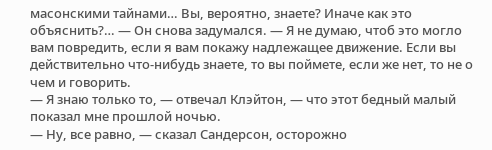масонскими тайнами… Вы, вероятно, знаете? Иначе как это объяснить?… — Он снова задумался. — Я не думаю, чтоб это могло вам повредить, если я вам покажу надлежащее движение. Если вы действительно что-нибудь знаете, то вы поймете, если же нет, то не о чем и говорить.
— Я знаю только то, — отвечал Клэйтон, — что этот бедный малый показал мне прошлой ночью.
— Ну, все равно, — сказал Сандерсон, осторожно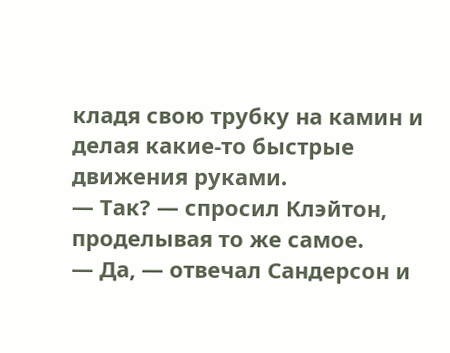кладя свою трубку на камин и делая какие-то быстрые движения руками.
— Так? — спросил Клэйтон, проделывая то же самое.
— Да, — отвечал Сандерсон и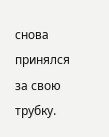снова принялся за свою трубку.